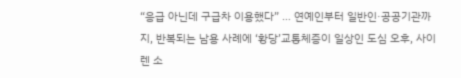“응급 아닌데 구급차 이용했다” … 연예인부터 일반인·공공기관까지, 반복되는 남용 사례에 ‘황당’교통체증이 일상인 도심 오후, 사이렌 소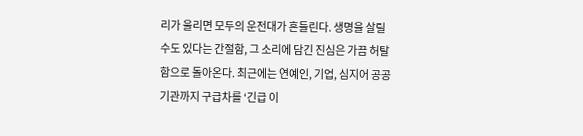리가 울리면 모두의 운전대가 흔들린다. 생명을 살릴 수도 있다는 간절함, 그 소리에 담긴 진심은 가끔 허탈함으로 돌아온다. 최근에는 연예인, 기업, 심지어 공공기관까지 구급차를 ‘긴급 이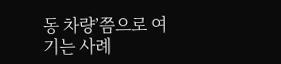동 차량’쯤으로 여기는 사례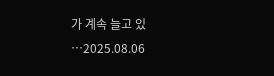가 계속 늘고 있 …2025.08.06